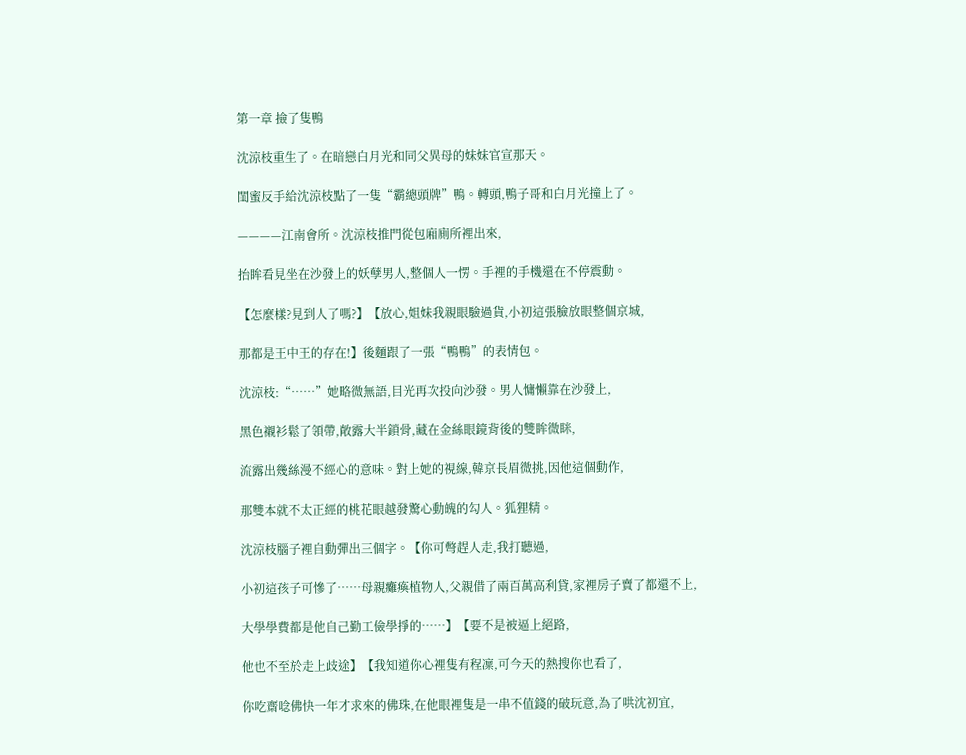第一章 撿了隻鴨

沈涼枝重生了。在暗戀白月光和同父異母的妹妹官宣那天。

閨蜜反手給沈涼枝點了一隻“霸總頭牌”鴨。轉頭,鴨子哥和白月光撞上了。

————江南會所。沈涼枝推門從包廂廁所裡出來,

抬眸看見坐在沙發上的妖孽男人,整個人一愣。手裡的手機還在不停震動。

【怎麼樣?見到人了嗎?】【放心,姐妹我親眼驗過貨,小初這張臉放眼整個京城,

那都是王中王的存在!】後麵跟了一張“鴨鴨”的表情包。

沈涼枝:“……”她略微無語,目光再次投向沙發。男人慵懶靠在沙發上,

黑色襯衫鬆了領帶,敞露大半鎖骨,藏在金絲眼鏡背後的雙眸微眯,

流露出幾絲漫不經心的意味。對上她的視線,韓京長眉微挑,因他這個動作,

那雙本就不太正經的桃花眼越發驚心動魄的勾人。狐狸精。

沈涼枝腦子裡自動彈出三個字。【你可彆趕人走,我打聽過,

小初這孩子可慘了……母親癱瘓植物人,父親借了兩百萬高利貸,家裡房子賣了都還不上,

大學學費都是他自己勤工儉學掙的……】【要不是被逼上絕路,

他也不至於走上歧途】【我知道你心裡隻有程凜,可今天的熱搜你也看了,

你吃齋唸佛快一年才求來的佛珠,在他眼裡隻是一串不值錢的破玩意,為了哄沈初宜,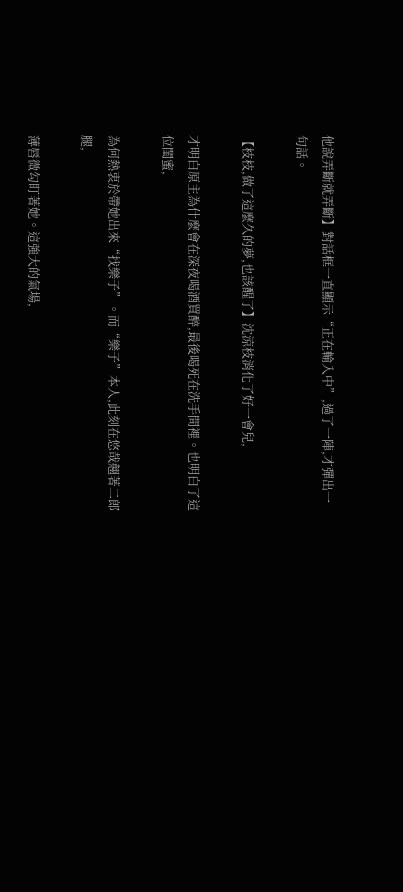他說弄斷就弄斷】對話框一直顯示“正在輸入中”,過了一陣,才彈出一句話。

【枝枝,做了這麼久的夢,也該醒了】沈涼枝消化了好一會兒,

才明白原主為什麼會在深夜喝酒買醉,最後喝死在洗手間裡。也明白了這位閨蜜,

為何熱衷於帶她出來“找樂子”。而“樂子”本人,此刻在悠哉翹著二郎腿,

薄唇微勾盯著她。這強大的氣場,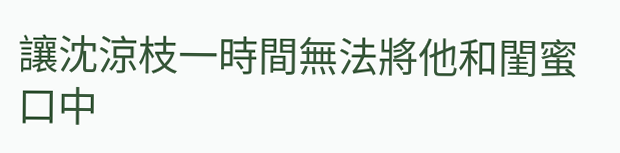讓沈涼枝一時間無法將他和閨蜜口中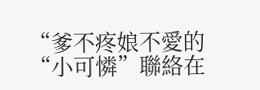“爹不疼娘不愛的“小可憐”聯絡在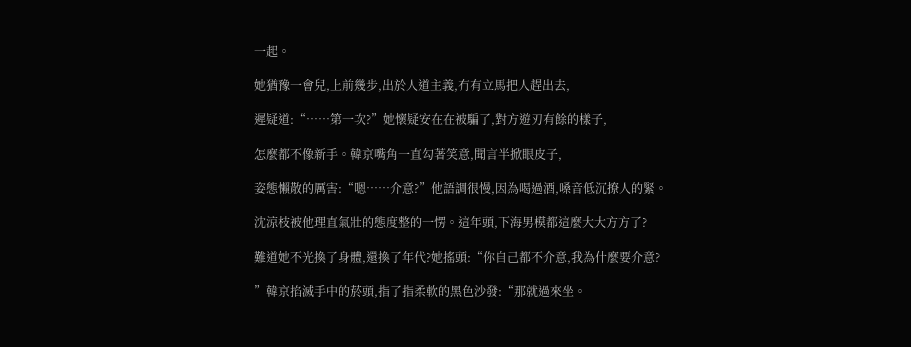一起。

她猶豫一會兒,上前幾步,出於人道主義,冇有立馬把人趕出去,

遲疑道:“……第一次?”她懷疑安在在被騙了,對方遊刃有餘的樣子,

怎麼都不像新手。韓京嘴角一直勾著笑意,聞言半掀眼皮子,

姿態懶散的厲害:“嗯……介意?”他語調很慢,因為喝過酒,嗓音低沉撩人的緊。

沈涼枝被他理直氣壯的態度整的一愣。這年頭,下海男模都這麼大大方方了?

難道她不光換了身體,還換了年代?她搖頭:“你自己都不介意,我為什麼要介意?

”韓京掐滅手中的菸頭,指了指柔軟的黑色沙發:“那就過來坐。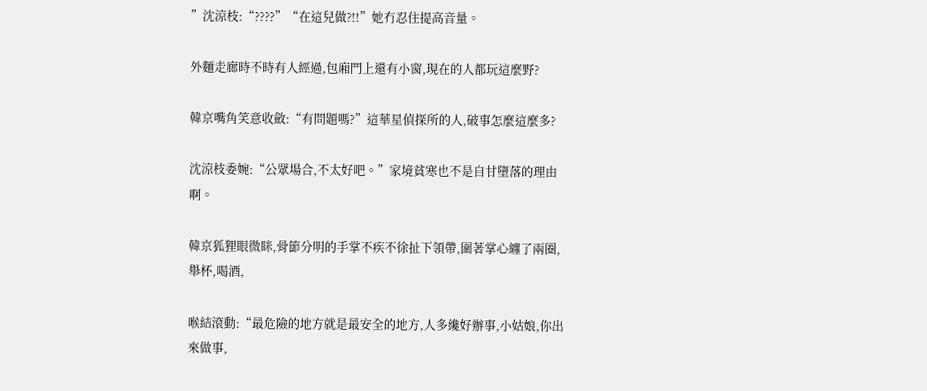”沈涼枝:“????”“在這兒做?!!”她冇忍住提高音量。

外麵走廊時不時有人經過,包廂門上還有小窗,現在的人都玩這麼野?

韓京嘴角笑意收斂:“有問題嗎?”這華星偵探所的人,破事怎麼這麼多?

沈涼枝委婉:“公眾場合,不太好吧。”家境貧寒也不是自甘墮落的理由啊。

韓京狐狸眼微眯,骨節分明的手掌不疾不徐扯下領帶,圍著掌心纏了兩圈,舉杯,喝酒,

喉結滾動:“最危險的地方就是最安全的地方,人多纔好辦事,小姑娘,你出來做事,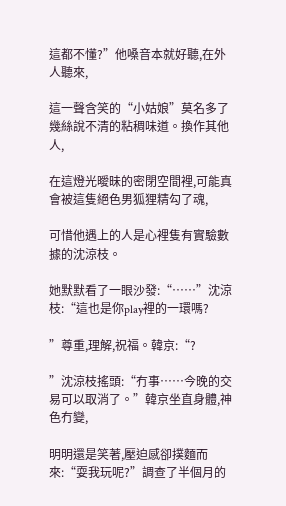這都不懂?”他嗓音本就好聽,在外人聽來,

這一聲含笑的“小姑娘”莫名多了幾絲說不清的粘稠味道。換作其他人,

在這燈光曖昧的密閉空間裡,可能真會被這隻絕色男狐狸精勾了魂,

可惜他遇上的人是心裡隻有實驗數據的沈涼枝。

她默默看了一眼沙發:“……”沈涼枝:“這也是你play裡的一環嗎?

”尊重,理解,祝福。韓京:“?

”沈涼枝搖頭:“冇事……今晚的交易可以取消了。”韓京坐直身體,神色冇變,

明明還是笑著,壓迫感卻撲麵而來:“耍我玩呢?”調查了半個月的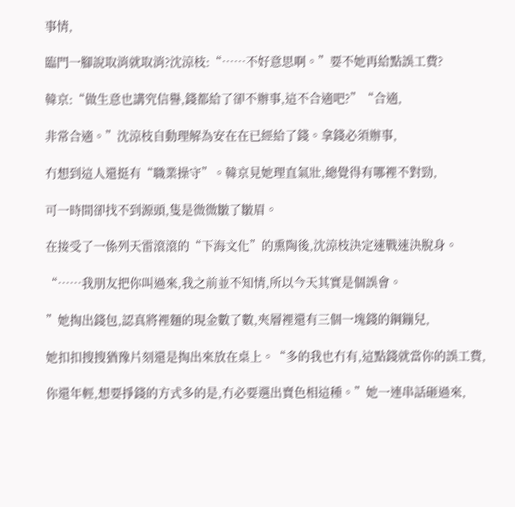事情,

臨門一腳說取消就取消?沈涼枝:“……不好意思啊。”要不她再給點誤工費?

韓京:“做生意也講究信譽,錢都給了卻不辦事,這不合適吧?”“合適,

非常合適。”沈涼枝自動理解為安在在已經給了錢。拿錢必須辦事,

冇想到這人還挺有“職業操守”。韓京見她理直氣壯,總覺得有哪裡不對勁,

可一時間卻找不到源頭,隻是微微皺了皺眉。

在接受了一係列天雷滾滾的“下海文化”的熏陶後,沈涼枝決定速戰速決脫身。

“……我朋友把你叫過來,我之前並不知情,所以今天其實是個誤會。

”她掏出錢包,認真將裡麵的現金數了數,夾層裡還有三個一塊錢的鋼鏰兒,

她扣扣搜搜猶豫片刻還是掏出來放在桌上。“多的我也冇有,這點錢就當你的誤工費,

你還年輕,想要掙錢的方式多的是,冇必要選出賣色相這種。”她一連串話砸過來,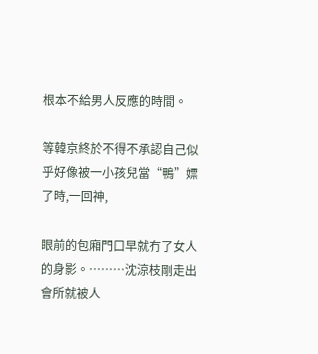根本不給男人反應的時間。

等韓京終於不得不承認自己似乎好像被一小孩兒當“鴨”嫖了時,一回神,

眼前的包廂門口早就冇了女人的身影。………沈涼枝剛走出會所就被人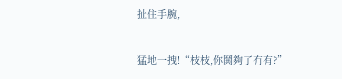扯住手腕,

猛地一拽!“枝枝,你鬨夠了冇有?”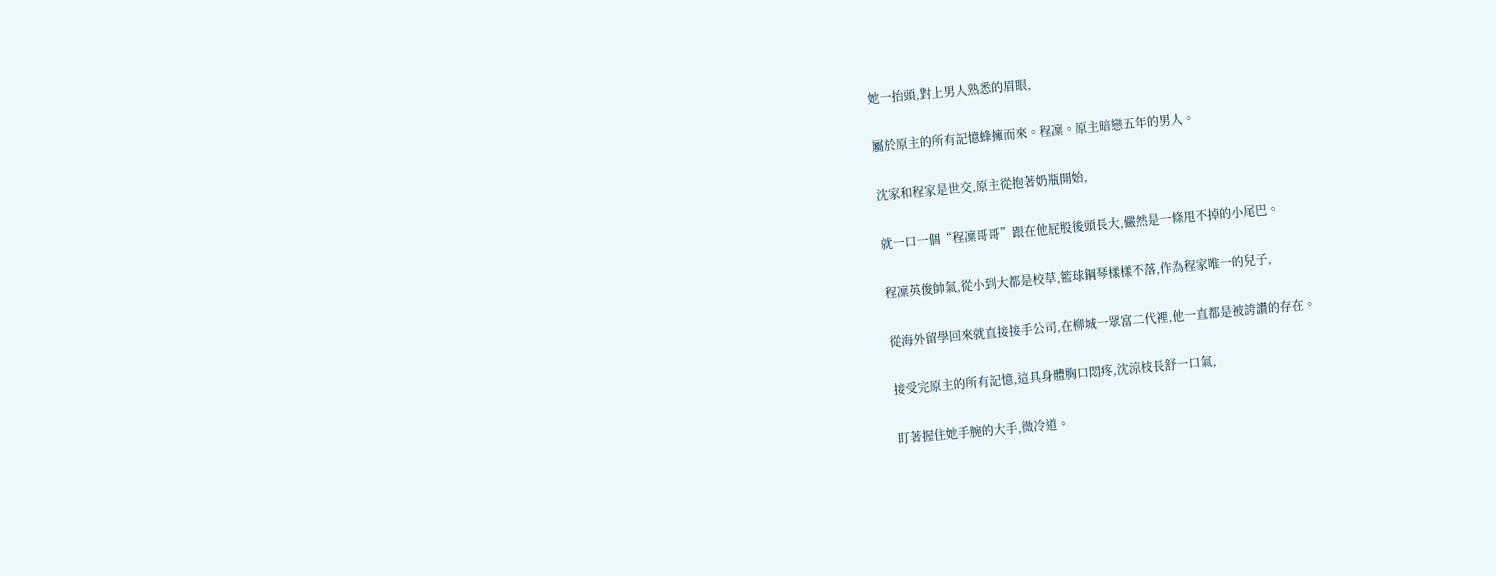她一抬頭,對上男人熟悉的眉眼,

屬於原主的所有記憶蜂擁而來。程凜。原主暗戀五年的男人。

沈家和程家是世交,原主從抱著奶瓶開始,

就一口一個“程凜哥哥”跟在他屁股後頭長大,儼然是一條甩不掉的小尾巴。

程凜英俊帥氣,從小到大都是校草,籃球鋼琴樣樣不落,作為程家唯一的兒子,

從海外留學回來就直接接手公司,在柳城一眾富二代裡,他一直都是被誇讚的存在。

接受完原主的所有記憶,這具身體胸口悶疼,沈涼枝長舒一口氣,

盯著握住她手腕的大手,微冷道。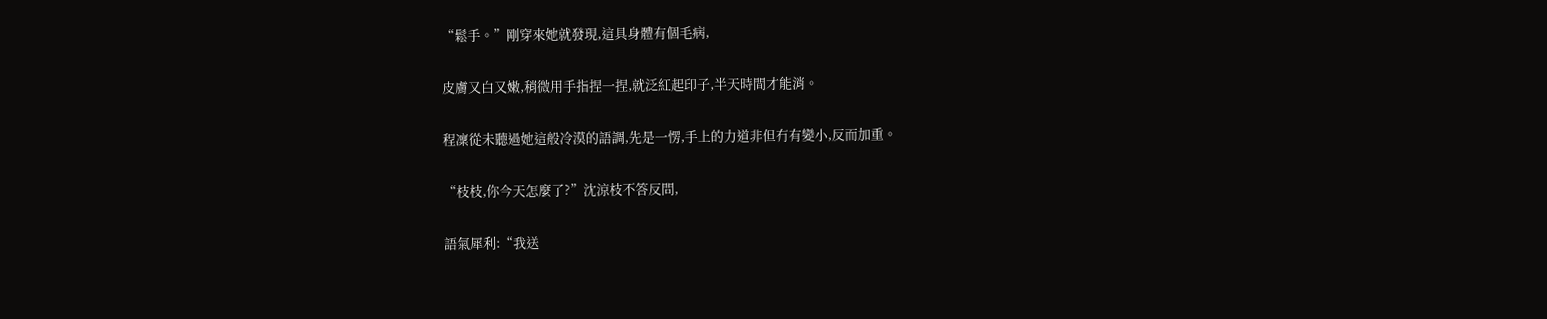“鬆手。”剛穿來她就發現,這具身體有個毛病,

皮膚又白又嫩,稍微用手指捏一捏,就泛紅起印子,半天時間才能消。

程凜從未聽過她這般冷漠的語調,先是一愣,手上的力道非但冇有變小,反而加重。

“枝枝,你今天怎麼了?”沈涼枝不答反問,

語氣犀利:“我送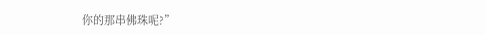你的那串佛珠呢?”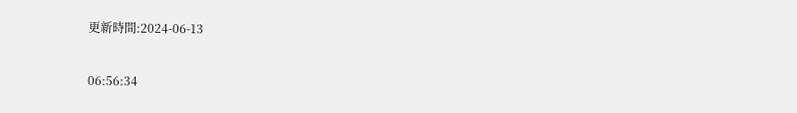更新時間:2024-06-13

06:56:34